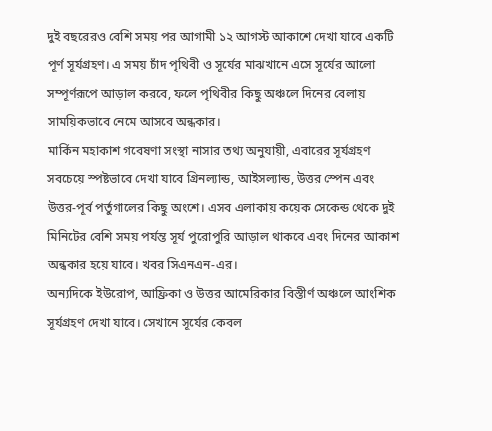দুই বছরেরও বেশি সময় পর আগামী ১২ আগস্ট আকাশে দেখা যাবে একটি পূর্ণ সূর্যগ্রহণ। এ সময় চাঁদ পৃথিবী ও সূর্যের মাঝখানে এসে সূর্যের আলো সম্পূর্ণরূপে আড়াল করবে, ফলে পৃথিবীর কিছু অঞ্চলে দিনের বেলায় সাময়িকভাবে নেমে আসবে অন্ধকার।
মার্কিন মহাকাশ গবেষণা সংস্থা নাসার তথ্য অনুযায়ী, এবারের সূর্যগ্রহণ সবচেয়ে স্পষ্টভাবে দেখা যাবে গ্রিনল্যান্ড, আইসল্যান্ড, উত্তর স্পেন এবং উত্তর-পূর্ব পর্তুগালের কিছু অংশে। এসব এলাকায় কয়েক সেকেন্ড থেকে দুই মিনিটের বেশি সময় পর্যন্ত সূর্য পুরোপুরি আড়াল থাকবে এবং দিনের আকাশ অন্ধকার হয়ে যাবে। খবর সিএনএন-এর।
অন্যদিকে ইউরোপ, আফ্রিকা ও উত্তর আমেরিকার বিস্তীর্ণ অঞ্চলে আংশিক সূর্যগ্রহণ দেখা যাবে। সেখানে সূর্যের কেবল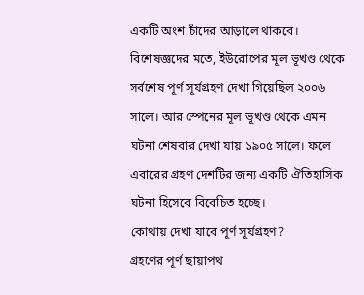একটি অংশ চাঁদের আড়ালে থাকবে।
বিশেষজ্ঞদের মতে, ইউরোপের মূল ভূখণ্ড থেকে সর্বশেষ পূর্ণ সূর্যগ্রহণ দেখা গিয়েছিল ২০০৬ সালে। আর স্পেনের মূল ভূখণ্ড থেকে এমন ঘটনা শেষবার দেখা যায় ১৯০৫ সালে। ফলে এবারের গ্রহণ দেশটির জন্য একটি ঐতিহাসিক ঘটনা হিসেবে বিবেচিত হচ্ছে।
কোথায় দেখা যাবে পূর্ণ সূর্যগ্রহণ?
গ্রহণের পূর্ণ ছায়াপথ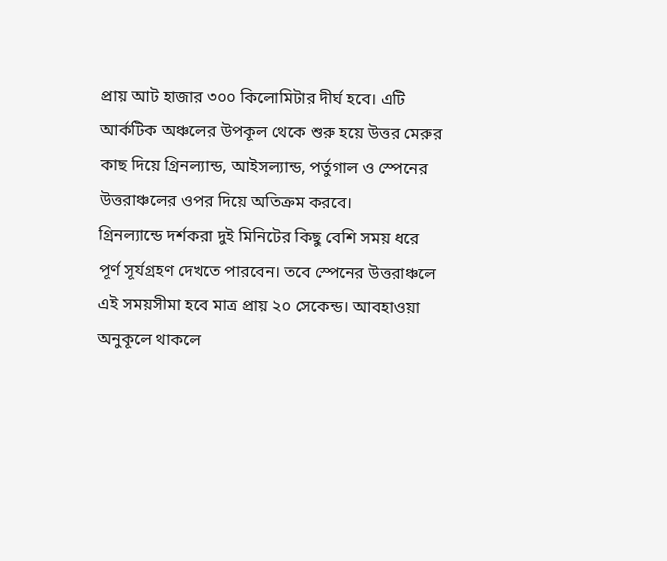প্রায় আট হাজার ৩০০ কিলোমিটার দীর্ঘ হবে। এটি আর্কটিক অঞ্চলের উপকূল থেকে শুরু হয়ে উত্তর মেরুর কাছ দিয়ে গ্রিনল্যান্ড, আইসল্যান্ড, পর্তুগাল ও স্পেনের উত্তরাঞ্চলের ওপর দিয়ে অতিক্রম করবে।
গ্রিনল্যান্ডে দর্শকরা দুই মিনিটের কিছু বেশি সময় ধরে পূর্ণ সূর্যগ্রহণ দেখতে পারবেন। তবে স্পেনের উত্তরাঞ্চলে এই সময়সীমা হবে মাত্র প্রায় ২০ সেকেন্ড। আবহাওয়া অনুকূলে থাকলে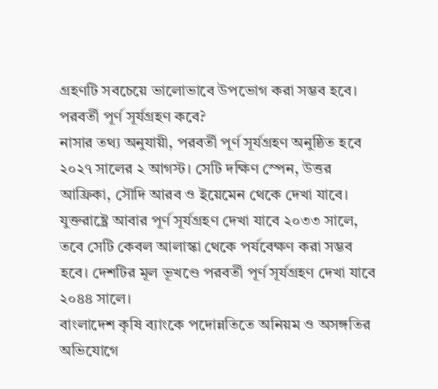গ্রহণটি সবচেয়ে ভালোভাবে উপভোগ করা সম্ভব হবে।
পরবর্তী পূর্ণ সূর্যগ্রহণ কবে?
নাসার তথ্য অনুযায়ী, পরবর্তী পূর্ণ সূর্যগ্রহণ অনুষ্ঠিত হবে ২০২৭ সালের ২ আগস্ট। সেটি দক্ষিণ স্পেন, উত্তর আফ্রিকা, সৌদি আরব ও ইয়েমেন থেকে দেখা যাবে।
যুক্তরাষ্ট্রে আবার পূর্ণ সূর্যগ্রহণ দেখা যাবে ২০৩৩ সালে, তবে সেটি কেবল আলাস্কা থেকে পর্যবেক্ষণ করা সম্ভব হবে। দেশটির মূল ভূখণ্ডে পরবর্তী পূর্ণ সূর্যগ্রহণ দেখা যাবে ২০৪৪ সালে।
বাংলাদেশ কৃষি ব্যাংকে পদোন্নতিতে অনিয়ম ও অসঙ্গতির অভিযোগে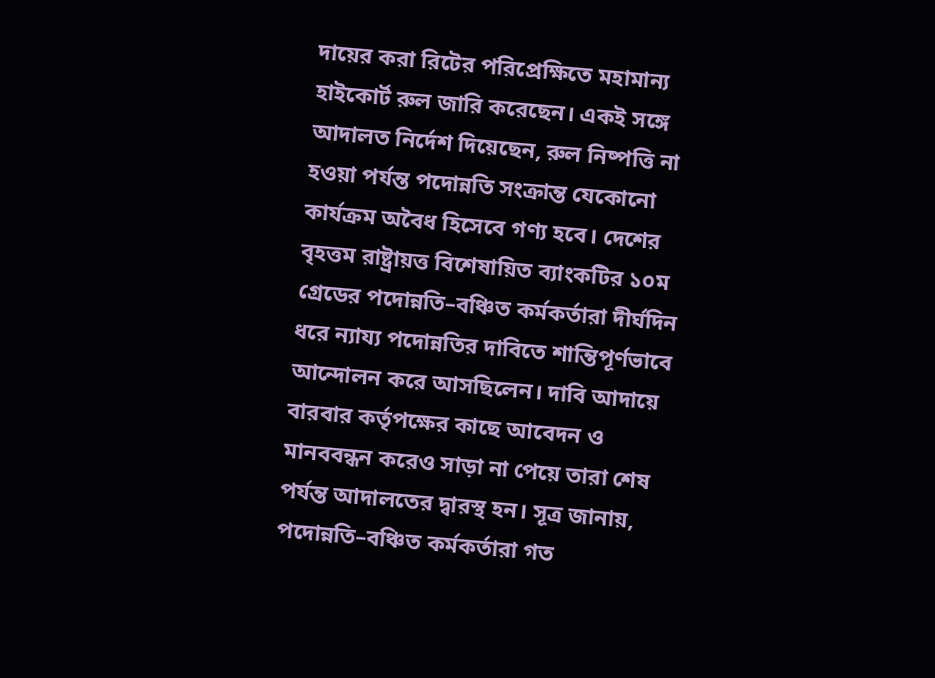দায়ের করা রিটের পরিপ্রেক্ষিতে মহামান্য হাইকোর্ট রুল জারি করেছেন। একই সঙ্গে আদালত নির্দেশ দিয়েছেন, রুল নিষ্পত্তি না হওয়া পর্যন্ত পদোন্নতি সংক্রান্ত যেকোনো কার্যক্রম অবৈধ হিসেবে গণ্য হবে। দেশের বৃহত্তম রাষ্ট্রায়ত্ত বিশেষায়িত ব্যাংকটির ১০ম গ্রেডের পদোন্নতি–বঞ্চিত কর্মকর্তারা দীর্ঘদিন ধরে ন্যায্য পদোন্নতির দাবিতে শান্তিপূর্ণভাবে আন্দোলন করে আসছিলেন। দাবি আদায়ে বারবার কর্তৃপক্ষের কাছে আবেদন ও মানববন্ধন করেও সাড়া না পেয়ে তারা শেষ পর্যন্ত আদালতের দ্বারস্থ হন। সূত্র জানায়, পদোন্নতি–বঞ্চিত কর্মকর্তারা গত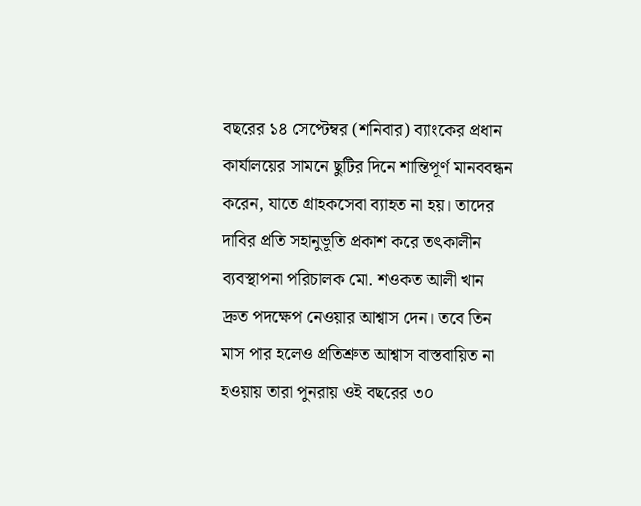বছরের ১৪ সেপ্টেম্বর (শনিবার) ব্যাংকের প্রধান কার্যালয়ের সামনে ছুটির দিনে শান্তিপূর্ণ মানববন্ধন করেন, যাতে গ্রাহকসেবা ব্যাহত না হয়। তাদের দাবির প্রতি সহানুভূতি প্রকাশ করে তৎকালীন ব্যবস্থাপনা পরিচালক মো. শওকত আলী খান দ্রুত পদক্ষেপ নেওয়ার আশ্বাস দেন। তবে তিন মাস পার হলেও প্রতিশ্রুত আশ্বাস বাস্তবায়িত না হওয়ায় তারা পুনরায় ওই বছরের ৩০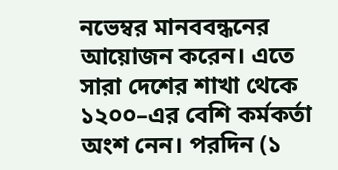নভেম্বর মানববন্ধনের আয়োজন করেন। এতে সারা দেশের শাখা থেকে ১২০০–এর বেশি কর্মকর্তা অংশ নেন। পরদিন (১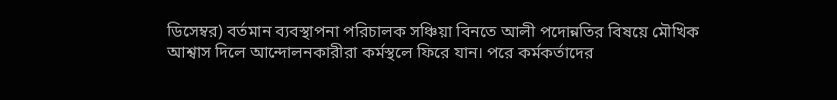ডিসেম্বর) বর্তমান ব্যবস্থাপনা পরিচালক সঞ্চিয়া বিনতে আলী পদোন্নতির বিষয়ে মৌখিক আশ্বাস দিলে আন্দোলনকারীরা কর্মস্থলে ফিরে যান। পরে কর্মকর্তাদের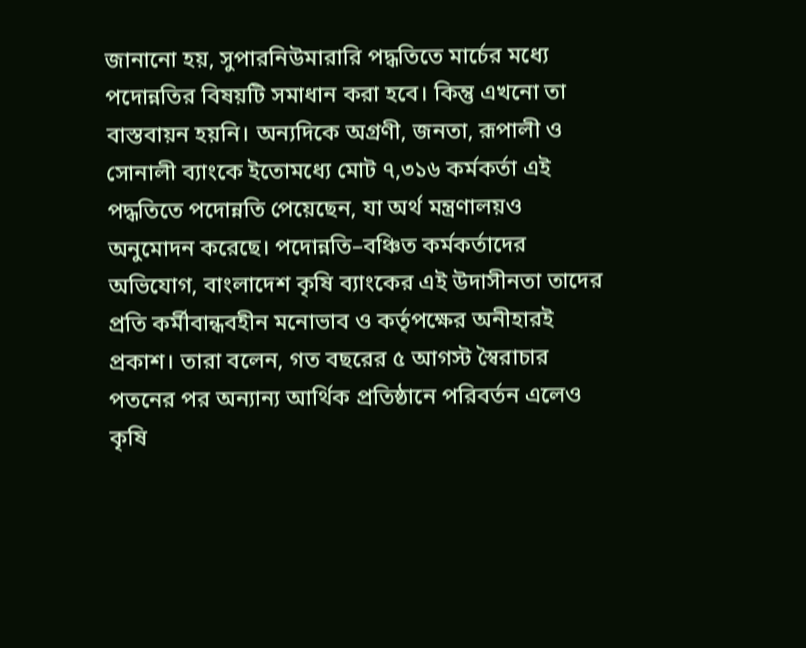জানানো হয়, সুপারনিউমারারি পদ্ধতিতে মার্চের মধ্যে পদোন্নতির বিষয়টি সমাধান করা হবে। কিন্তু এখনো তা বাস্তবায়ন হয়নি। অন্যদিকে অগ্রণী, জনতা, রূপালী ও সোনালী ব্যাংকে ইতোমধ্যে মোট ৭,৩১৬ কর্মকর্তা এই পদ্ধতিতে পদোন্নতি পেয়েছেন, যা অর্থ মন্ত্রণালয়ও অনুমোদন করেছে। পদোন্নতি–বঞ্চিত কর্মকর্তাদের অভিযোগ, বাংলাদেশ কৃষি ব্যাংকের এই উদাসীনতা তাদের প্রতি কর্মীবান্ধবহীন মনোভাব ও কর্তৃপক্ষের অনীহারই প্রকাশ। তারা বলেন, গত বছরের ৫ আগস্ট স্বৈরাচার পতনের পর অন্যান্য আর্থিক প্রতিষ্ঠানে পরিবর্তন এলেও কৃষি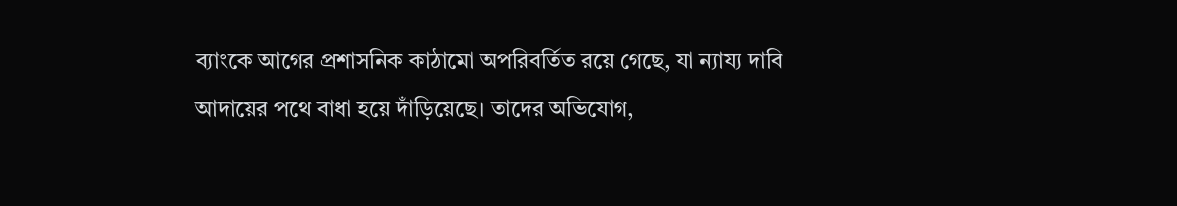ব্যাংকে আগের প্রশাসনিক কাঠামো অপরিবর্তিত রয়ে গেছে, যা ন্যায্য দাবি আদায়ের পথে বাধা হয়ে দাঁড়িয়েছে। তাদের অভিযোগ,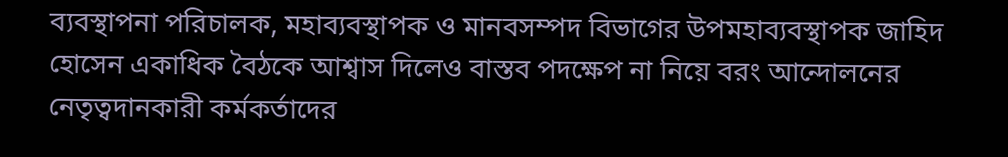ব্যবস্থাপনা পরিচালক, মহাব্যবস্থাপক ও মানবসম্পদ বিভাগের উপমহাব্যবস্থাপক জাহিদ হোসেন একাধিক বৈঠকে আশ্বাস দিলেও বাস্তব পদক্ষেপ না নিয়ে বরং আন্দোলনের নেতৃত্বদানকারী কর্মকর্তাদের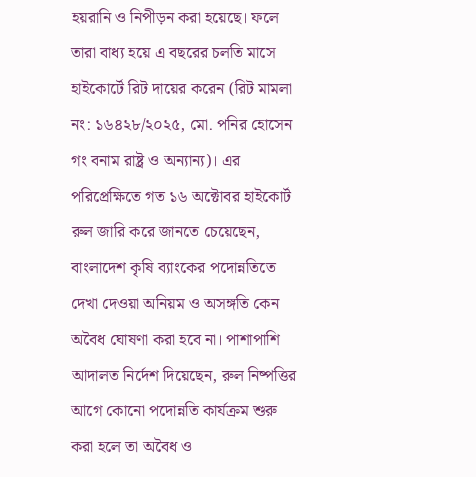হয়রানি ও নিপীড়ন করা হয়েছে। ফলে তারা বাধ্য হয়ে এ বছরের চলতি মাসে হাইকোর্টে রিট দায়ের করেন (রিট মামলা নং: ১৬৪২৮/২০২৫, মো. পনির হোসেন গং বনাম রাষ্ট্র ও অন্যান্য)। এর পরিপ্রেক্ষিতে গত ১৬ অক্টোবর হাইকোর্ট রুল জারি করে জানতে চেয়েছেন, বাংলাদেশ কৃষি ব্যাংকের পদোন্নতিতে দেখা দেওয়া অনিয়ম ও অসঙ্গতি কেন অবৈধ ঘোষণা করা হবে না। পাশাপাশি আদালত নির্দেশ দিয়েছেন, রুল নিষ্পত্তির আগে কোনো পদোন্নতি কার্যক্রম শুরু করা হলে তা অবৈধ ও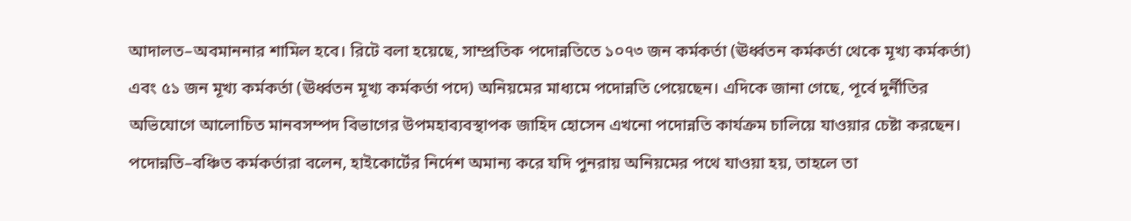আদালত–অবমাননার শামিল হবে। রিটে বলা হয়েছে, সাম্প্রতিক পদোন্নতিতে ১০৭৩ জন কর্মকর্তা (ঊর্ধ্বতন কর্মকর্তা থেকে মূখ্য কর্মকর্তা) এবং ৫১ জন মূখ্য কর্মকর্তা (ঊর্ধ্বতন মূখ্য কর্মকর্তা পদে) অনিয়মের মাধ্যমে পদোন্নতি পেয়েছেন। এদিকে জানা গেছে, পূর্বে দুর্নীতির অভিযোগে আলোচিত মানবসম্পদ বিভাগের উপমহাব্যবস্থাপক জাহিদ হোসেন এখনো পদোন্নতি কার্যক্রম চালিয়ে যাওয়ার চেষ্টা করছেন। পদোন্নতি–বঞ্চিত কর্মকর্তারা বলেন, হাইকোর্টের নির্দেশ অমান্য করে যদি পুনরায় অনিয়মের পথে যাওয়া হয়, তাহলে তা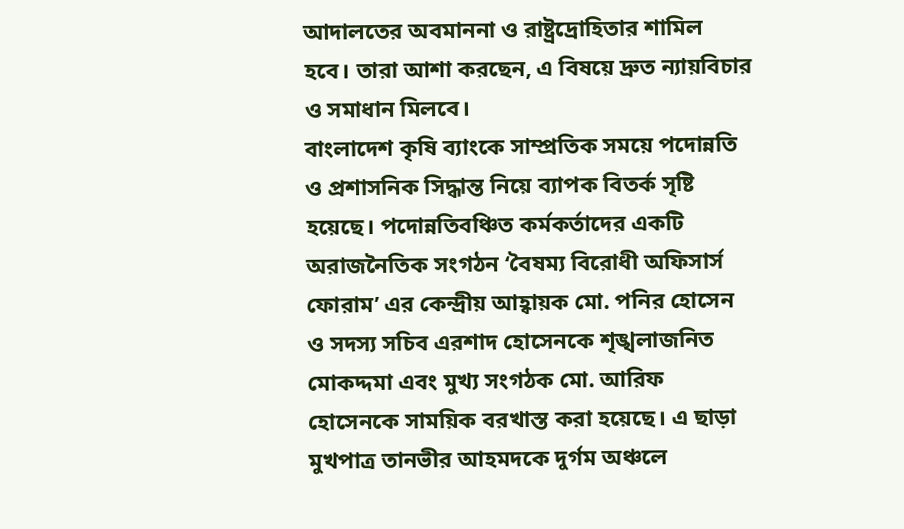আদালতের অবমাননা ও রাষ্ট্রদ্রোহিতার শামিল হবে। তারা আশা করছেন, এ বিষয়ে দ্রুত ন্যায়বিচার ও সমাধান মিলবে।
বাংলাদেশ কৃষি ব্যাংকে সাম্প্রতিক সময়ে পদোন্নতি ও প্রশাসনিক সিদ্ধান্ত নিয়ে ব্যাপক বিতর্ক সৃষ্টি হয়েছে। পদোন্নতিবঞ্চিত কর্মকর্তাদের একটি অরাজনৈতিক সংগঠন ‘বৈষম্য বিরোধী অফিসার্স ফোরাম’ এর কেন্দ্রীয় আহ্বায়ক মো. পনির হোসেন ও সদস্য সচিব এরশাদ হোসেনকে শৃঙ্খলাজনিত মোকদ্দমা এবং মুখ্য সংগঠক মো. আরিফ হোসেনকে সাময়িক বরখাস্ত করা হয়েছে। এ ছাড়া মুখপাত্র তানভীর আহমদকে দুর্গম অঞ্চলে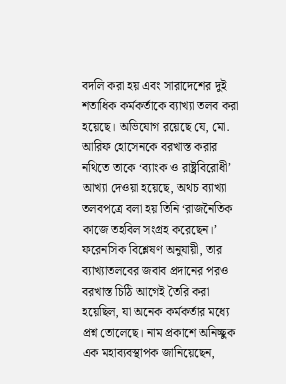বদলি করা হয় এবং সারাদেশের দুই শতাধিক কর্মকর্তাকে ব্যাখ্যা তলব করা হয়েছে। অভিযোগ রয়েছে যে, মো. আরিফ হোসেনকে বরখাস্ত করার নথিতে তাকে ‘ব্যাংক ও রাষ্ট্রবিরোধী’ আখ্যা দেওয়া হয়েছে, অথচ ব্যাখ্যা তলবপত্রে বলা হয় তিনি ‘রাজনৈতিক কাজে তহবিল সংগ্রহ করেছেন।’ ফরেনসিক বিশ্লেষণ অনুযায়ী, তার ব্যাখ্যাতলবের জবাব প্রদানের পরও বরখাস্ত চিঠি আগেই তৈরি করা হয়েছিল, যা অনেক কর্মকর্তার মধ্যে প্রশ্ন তোলেছে। নাম প্রকাশে অনিচ্ছুক এক মহাব্যবস্থাপক জানিয়েছেন,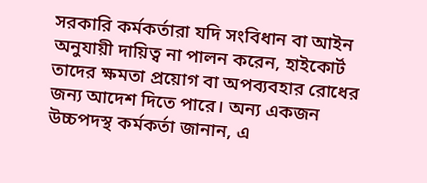সরকারি কর্মকর্তারা যদি সংবিধান বা আইন অনুযায়ী দায়িত্ব না পালন করেন, হাইকোর্ট তাদের ক্ষমতা প্রয়োগ বা অপব্যবহার রোধের জন্য আদেশ দিতে পারে। অন্য একজন উচ্চপদস্থ কর্মকর্তা জানান, এ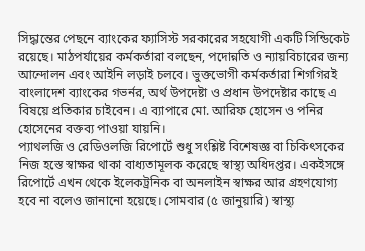সিদ্ধান্তের পেছনে ব্যাংকের ফ্যাসিস্ট সরকারের সহযোগী একটি সিন্ডিকেট রয়েছে। মাঠপর্যায়ের কর্মকর্তারা বলছেন, পদোন্নতি ও ন্যায়বিচারের জন্য আন্দোলন এবং আইনি লড়াই চলবে। ভুক্তভোগী কর্মকর্তারা শিগগিরই বাংলাদেশ ব্যাংকের গভর্নর, অর্থ উপদেষ্টা ও প্রধান উপদেষ্টার কাছে এ বিষয়ে প্রতিকার চাইবেন। এ ব্যাপারে মো. আরিফ হোসেন ও পনির হোসেনের বক্তব্য পাওয়া যায়নি।
প্যাথলজি ও রেডিওলজি রিপোর্টে শুধু সংশ্লিষ্ট বিশেষজ্ঞ বা চিকিৎসকের নিজ হস্তে স্বাক্ষর থাকা বাধ্যতামূলক করেছে স্বাস্থ্য অধিদপ্তর। একইসঙ্গে রিপোর্টে এখন থেকে ইলেকট্রনিক বা অনলাইন স্বাক্ষর আর গ্রহণযোগ্য হবে না বলেও জানানো হয়েছে। সোমবার (৫ জানুয়ারি) স্বাস্থ্য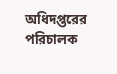অধিদপ্তরের পরিচালক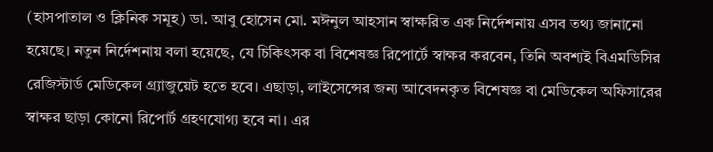(হাসপাতাল ও ক্লিনিক সমূহ) ডা. আবু হোসেন মো. মঈনুল আহসান স্বাক্ষরিত এক নির্দেশনায় এসব তথ্য জানানো হয়েছে। নতুন নির্দেশনায় বলা হয়েছে, যে চিকিৎসক বা বিশেষজ্ঞ রিপোর্টে স্বাক্ষর করবেন, তিনি অবশ্যই বিএমডিসির রেজিস্টার্ড মেডিকেল গ্র্যাজুয়েট হতে হবে। এছাড়া, লাইসেন্সের জন্য আবেদনকৃত বিশেষজ্ঞ বা মেডিকেল অফিসারের স্বাক্ষর ছাড়া কোনো রিপোর্ট গ্রহণযোগ্য হবে না। এর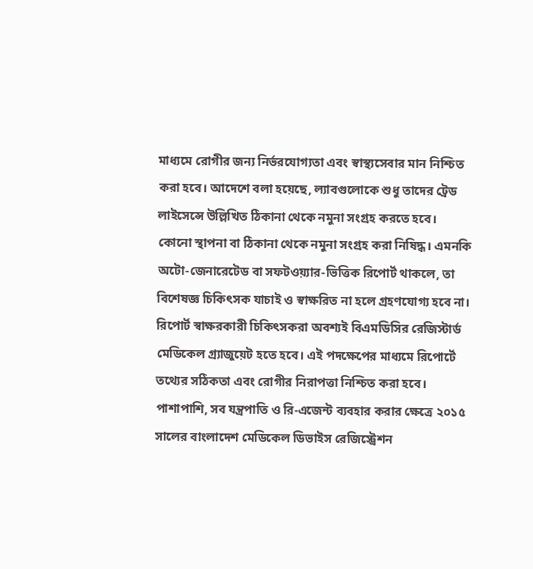মাধ্যমে রোগীর জন্য নির্ভরযোগ্যতা এবং স্বাস্থ্যসেবার মান নিশ্চিত করা হবে। আদেশে বলা হয়েছে, ল্যাবগুলোকে শুধু তাদের ট্রেড লাইসেন্সে উল্লিখিত ঠিকানা থেকে নমুনা সংগ্রহ করতে হবে। কোনো স্থাপনা বা ঠিকানা থেকে নমুনা সংগ্রহ করা নিষিদ্ধ। এমনকি অটো-জেনারেটেড বা সফটওয়্যার-ভিত্তিক রিপোর্ট থাকলে, তা বিশেষজ্ঞ চিকিৎসক যাচাই ও স্বাক্ষরিত না হলে গ্রহণযোগ্য হবে না। রিপোর্ট স্বাক্ষরকারী চিকিৎসকরা অবশ্যই বিএমডিসির রেজিস্টার্ড মেডিকেল গ্র্যাজুয়েট হতে হবে। এই পদক্ষেপের মাধ্যমে রিপোর্টে তথ্যের সঠিকতা এবং রোগীর নিরাপত্তা নিশ্চিত করা হবে। পাশাপাশি, সব যন্ত্রপাতি ও রি-এজেন্ট ব্যবহার করার ক্ষেত্রে ২০১৫ সালের বাংলাদেশ মেডিকেল ডিভাইস রেজিস্ট্রেশন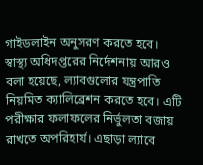গাইডলাইন অনুসরণ করতে হবে। স্বাস্থ্য অধিদপ্তরের নির্দেশনায় আরও বলা হয়েছে, ল্যাবগুলোর যন্ত্রপাতি নিয়মিত ক্যালিব্রেশন করতে হবে। এটি পরীক্ষার ফলাফলের নির্ভুলতা বজায় রাখতে অপরিহার্য। এছাড়া ল্যাবে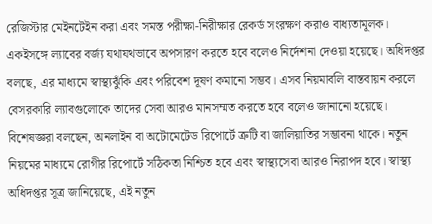রেজিস্টার মেইনটেইন করা এবং সমস্ত পরীক্ষা-নিরীক্ষার রেকর্ড সংরক্ষণ করাও বাধ্যতামূলক। একইসঙ্গে ল্যাবের বর্জ্য যথাযথভাবে অপসারণ করতে হবে বলেও নির্দেশনা দেওয়া হয়েছে। অধিদপ্তর বলছে, এর মাধ্যমে স্বাস্থ্যঝুঁকি এবং পরিবেশ দূষণ কমানো সম্ভব। এসব নিয়মাবলি বাস্তবায়ন করলে বেসরকারি ল্যাবগুলোকে তাদের সেবা আরও মানসম্মত করতে হবে বলেও জানানো হয়েছে। বিশেষজ্ঞরা বলছেন, অনলাইন বা অটোমেটেড রিপোর্টে ত্রুটি বা জালিয়াতির সম্ভাবনা থাকে। নতুন নিয়মের মাধ্যমে রোগীর রিপোর্টে সঠিকতা নিশ্চিত হবে এবং স্বাস্থ্যসেবা আরও নিরাপদ হবে। স্বাস্থ্য অধিদপ্তর সূত্র জানিয়েছে, এই নতুন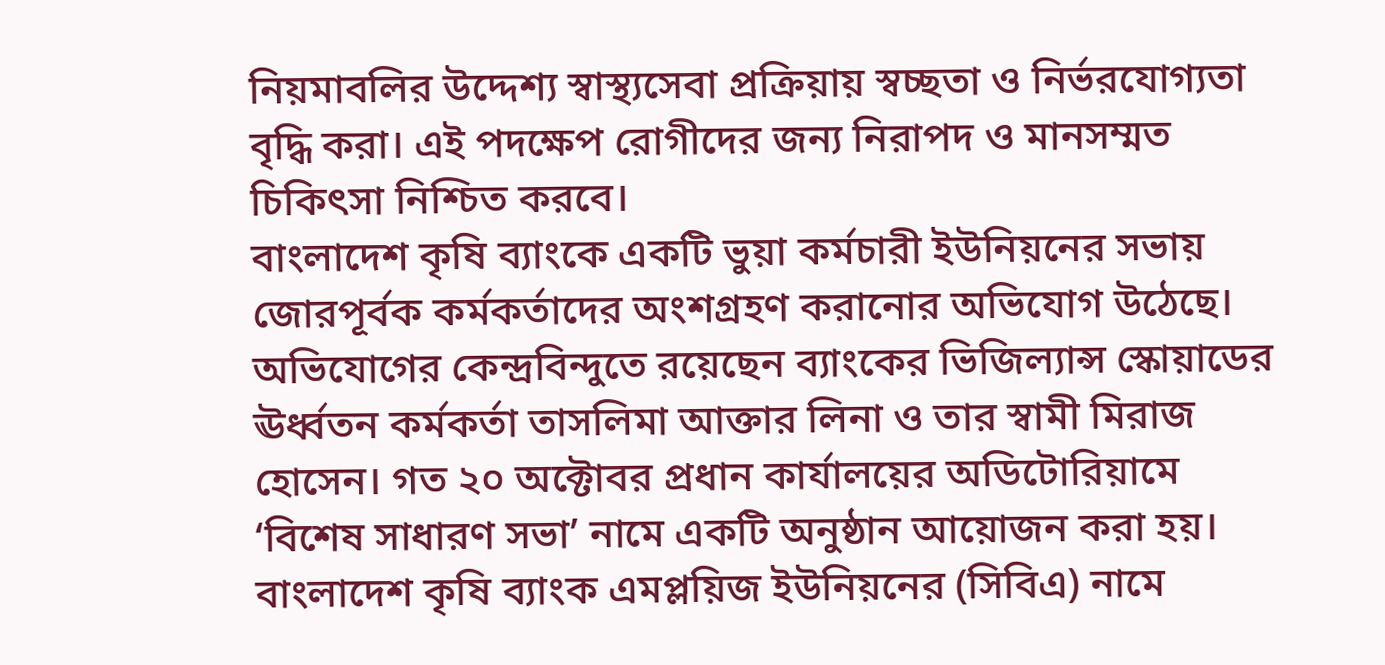নিয়মাবলির উদ্দেশ্য স্বাস্থ্যসেবা প্রক্রিয়ায় স্বচ্ছতা ও নির্ভরযোগ্যতা বৃদ্ধি করা। এই পদক্ষেপ রোগীদের জন্য নিরাপদ ও মানসম্মত চিকিৎসা নিশ্চিত করবে।
বাংলাদেশ কৃষি ব্যাংকে একটি ভুয়া কর্মচারী ইউনিয়নের সভায় জোরপূর্বক কর্মকর্তাদের অংশগ্রহণ করানোর অভিযোগ উঠেছে। অভিযোগের কেন্দ্রবিন্দুতে রয়েছেন ব্যাংকের ভিজিল্যান্স স্কোয়াডের ঊর্ধ্বতন কর্মকর্তা তাসলিমা আক্তার লিনা ও তার স্বামী মিরাজ হোসেন। গত ২০ অক্টোবর প্রধান কার্যালয়ের অডিটোরিয়ামে ‘বিশেষ সাধারণ সভা’ নামে একটি অনুষ্ঠান আয়োজন করা হয়। বাংলাদেশ কৃষি ব্যাংক এমপ্লয়িজ ইউনিয়নের (সিবিএ) নামে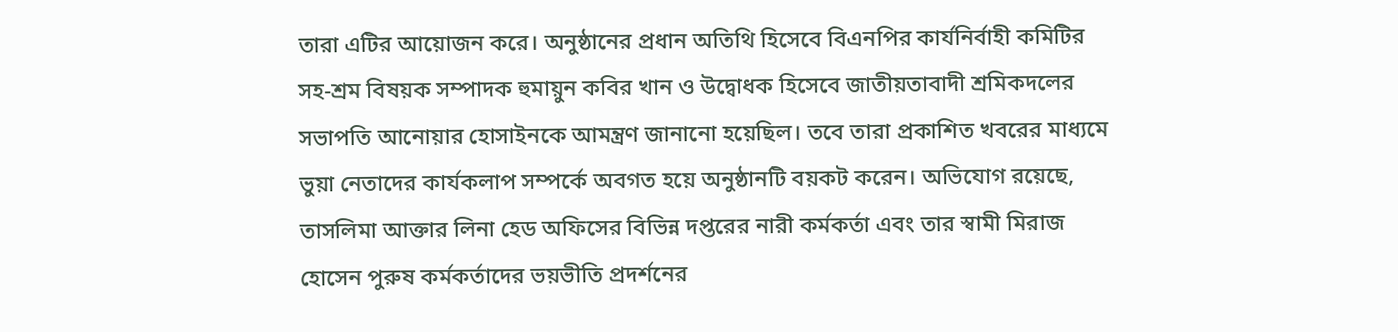তারা এটির আয়োজন করে। অনুষ্ঠানের প্রধান অতিথি হিসেবে বিএনপির কার্যনির্বাহী কমিটির সহ-শ্রম বিষয়ক সম্পাদক হুমায়ুন কবির খান ও উদ্বোধক হিসেবে জাতীয়তাবাদী শ্রমিকদলের সভাপতি আনোয়ার হোসাইনকে আমন্ত্রণ জানানো হয়েছিল। তবে তারা প্রকাশিত খবরের মাধ্যমে ভুয়া নেতাদের কার্যকলাপ সম্পর্কে অবগত হয়ে অনুষ্ঠানটি বয়কট করেন। অভিযোগ রয়েছে, তাসলিমা আক্তার লিনা হেড অফিসের বিভিন্ন দপ্তরের নারী কর্মকর্তা এবং তার স্বামী মিরাজ হোসেন পুরুষ কর্মকর্তাদের ভয়ভীতি প্রদর্শনের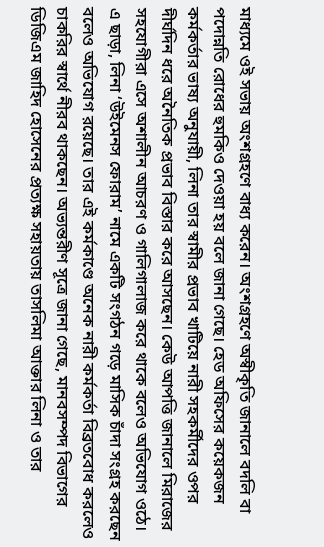মাধ্যমে ওই সভায় অংশগ্রহণে বাধ্য করেন। অংশগ্রহণে অস্বীকৃতি জানালে বদলি বা পদোন্নতি রোধের হুমকিও দেওয়া হয় বলে জানা গেছে। হেড অফিসের কয়েকজন কর্মকর্তার ভাষ্য অনুযায়ী, লিনা তার স্বামীর প্রভাব খাটিয়ে নারী সহকর্মীদের ওপর দীর্ঘদিন ধরে অনৈতিক প্রভাব বিস্তার করে আসছেন। কেউ আপত্তি জানালে মিরাজের সহযোগীরা এসে অশালীন আচরণ ও গালিগালাজ করে থাকে বলেও অভিযোগ ওঠে। এ ছাড়া, লিনা ‘উইমেনস ফোরাম’ নামে একটি সংগঠন গড়ে মাসিক চাঁদা সংগ্রহ করছেন বলেও অভিযোগ রয়েছে। তার এই কর্মকাণ্ডে অনেক নারী কর্মকর্তা বিব্রতবোধ করলেও চাকরির স্বার্থে নীরব থাকছেন। অভ্যন্তরীণ সূত্রে জানা গেছে, মানবসম্পদ বিভাগের ডিজিএম জাহিদ হোসেনের প্রত্যক্ষ সহায়তায় তাসলিমা আক্তার লিনা ও তার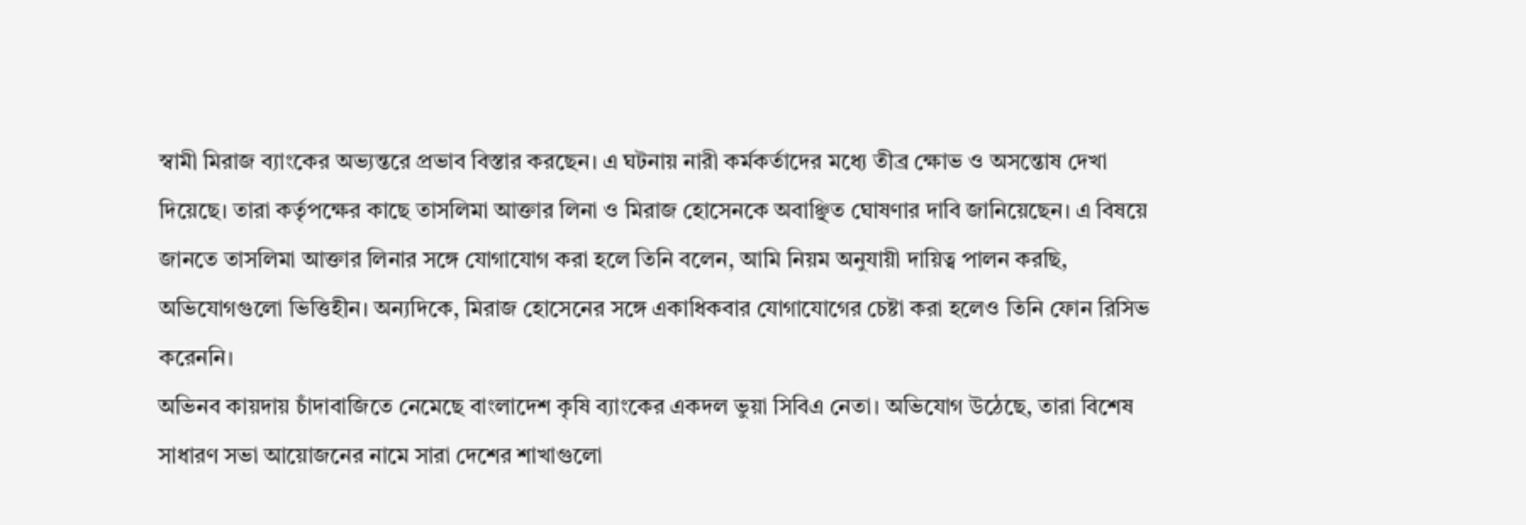স্বামী মিরাজ ব্যাংকের অভ্যন্তরে প্রভাব বিস্তার করছেন। এ ঘটনায় নারী কর্মকর্তাদের মধ্যে তীব্র ক্ষোভ ও অসন্তোষ দেখা দিয়েছে। তারা কর্তৃপক্ষের কাছে তাসলিমা আক্তার লিনা ও মিরাজ হোসেনকে অবাঞ্ছিত ঘোষণার দাবি জানিয়েছেন। এ বিষয়ে জানতে তাসলিমা আক্তার লিনার সঙ্গে যোগাযোগ করা হলে তিনি বলেন, আমি নিয়ম অনুযায়ী দায়িত্ব পালন করছি, অভিযোগগুলো ভিত্তিহীন। অন্যদিকে, মিরাজ হোসেনের সঙ্গে একাধিকবার যোগাযোগের চেষ্টা করা হলেও তিনি ফোন রিসিভ করেননি।
অভিনব কায়দায় চাঁদাবাজিতে নেমেছে বাংলাদেশ কৃষি ব্যাংকের একদল ভুয়া সিবিএ নেতা। অভিযোগ উঠেছে, তারা বিশেষ সাধারণ সভা আয়োজনের নামে সারা দেশের শাখাগুলো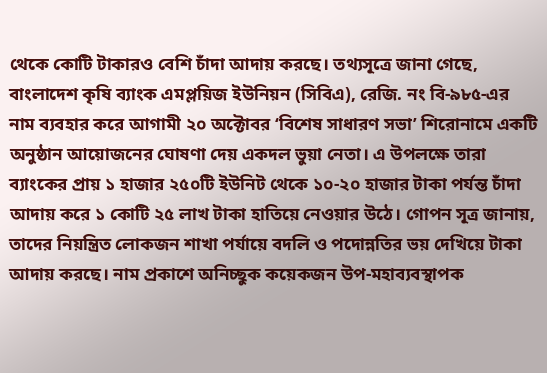থেকে কোটি টাকারও বেশি চাঁদা আদায় করছে। তথ্যসূত্রে জানা গেছে, বাংলাদেশ কৃষি ব্যাংক এমপ্লয়িজ ইউনিয়ন (সিবিএ), রেজি. নং বি-৯৮৫-এর নাম ব্যবহার করে আগামী ২০ অক্টোবর ‘বিশেষ সাধারণ সভা’ শিরোনামে একটি অনুষ্ঠান আয়োজনের ঘোষণা দেয় একদল ভুয়া নেতা। এ উপলক্ষে তারা ব্যাংকের প্রায় ১ হাজার ২৫০টি ইউনিট থেকে ১০-২০ হাজার টাকা পর্যন্ত চাঁদা আদায় করে ১ কোটি ২৫ লাখ টাকা হাতিয়ে নেওয়ার উঠে। গোপন সূত্র জানায়, তাদের নিয়ন্ত্রিত লোকজন শাখা পর্যায়ে বদলি ও পদোন্নতির ভয় দেখিয়ে টাকা আদায় করছে। নাম প্রকাশে অনিচ্ছুক কয়েকজন উপ-মহাব্যবস্থাপক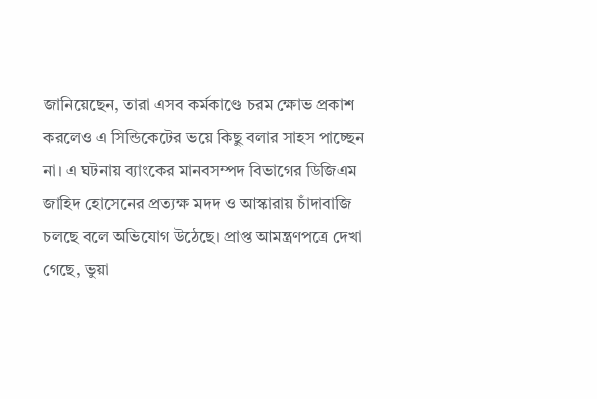জানিয়েছেন, তারা এসব কর্মকাণ্ডে চরম ক্ষোভ প্রকাশ করলেও এ সিন্ডিকেটের ভয়ে কিছু বলার সাহস পাচ্ছেন না। এ ঘটনায় ব্যাংকের মানবসম্পদ বিভাগের ডিজিএম জাহিদ হোসেনের প্রত্যক্ষ মদদ ও আস্কারায় চাঁদাবাজি চলছে বলে অভিযোগ উঠেছে। প্রাপ্ত আমন্ত্রণপত্রে দেখা গেছে, ভুয়া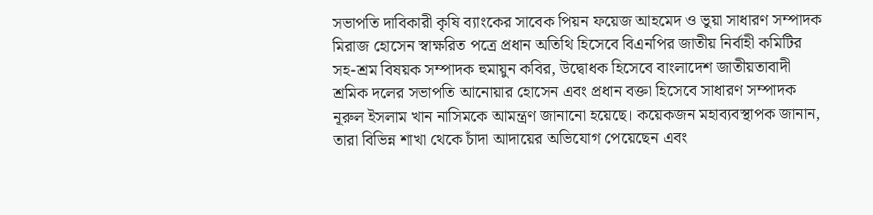সভাপতি দাবিকারী কৃষি ব্যাংকের সাবেক পিয়ন ফয়েজ আহমেদ ও ভুয়া সাধারণ সম্পাদক মিরাজ হোসেন স্বাক্ষরিত পত্রে প্রধান অতিথি হিসেবে বিএনপির জাতীয় নির্বাহী কমিটির সহ-শ্রম বিষয়ক সম্পাদক হুমায়ুন কবির, উদ্বোধক হিসেবে বাংলাদেশ জাতীয়তাবাদী শ্রমিক দলের সভাপতি আনোয়ার হোসেন এবং প্রধান বক্তা হিসেবে সাধারণ সম্পাদক নূরুল ইসলাম খান নাসিমকে আমন্ত্রণ জানানো হয়েছে। কয়েকজন মহাব্যবস্থাপক জানান, তারা বিভিন্ন শাখা থেকে চাঁদা আদায়ের অভিযোগ পেয়েছেন এবং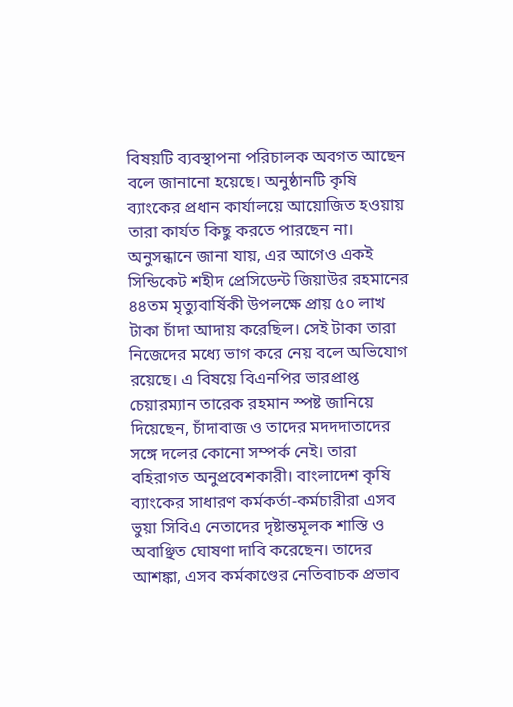বিষয়টি ব্যবস্থাপনা পরিচালক অবগত আছেন বলে জানানো হয়েছে। অনুষ্ঠানটি কৃষি ব্যাংকের প্রধান কার্যালয়ে আয়োজিত হওয়ায় তারা কার্যত কিছু করতে পারছেন না। অনুসন্ধানে জানা যায়, এর আগেও একই সিন্ডিকেট শহীদ প্রেসিডেন্ট জিয়াউর রহমানের ৪৪তম মৃত্যুবার্ষিকী উপলক্ষে প্রায় ৫০ লাখ টাকা চাঁদা আদায় করেছিল। সেই টাকা তারা নিজেদের মধ্যে ভাগ করে নেয় বলে অভিযোগ রয়েছে। এ বিষয়ে বিএনপির ভারপ্রাপ্ত চেয়ারম্যান তারেক রহমান স্পষ্ট জানিয়ে দিয়েছেন, চাঁদাবাজ ও তাদের মদদদাতাদের সঙ্গে দলের কোনো সম্পর্ক নেই। তারা বহিরাগত অনুপ্রবেশকারী। বাংলাদেশ কৃষি ব্যাংকের সাধারণ কর্মকর্তা-কর্মচারীরা এসব ভুয়া সিবিএ নেতাদের দৃষ্টান্তমূলক শাস্তি ও অবাঞ্ছিত ঘোষণা দাবি করেছেন। তাদের আশঙ্কা, এসব কর্মকাণ্ডের নেতিবাচক প্রভাব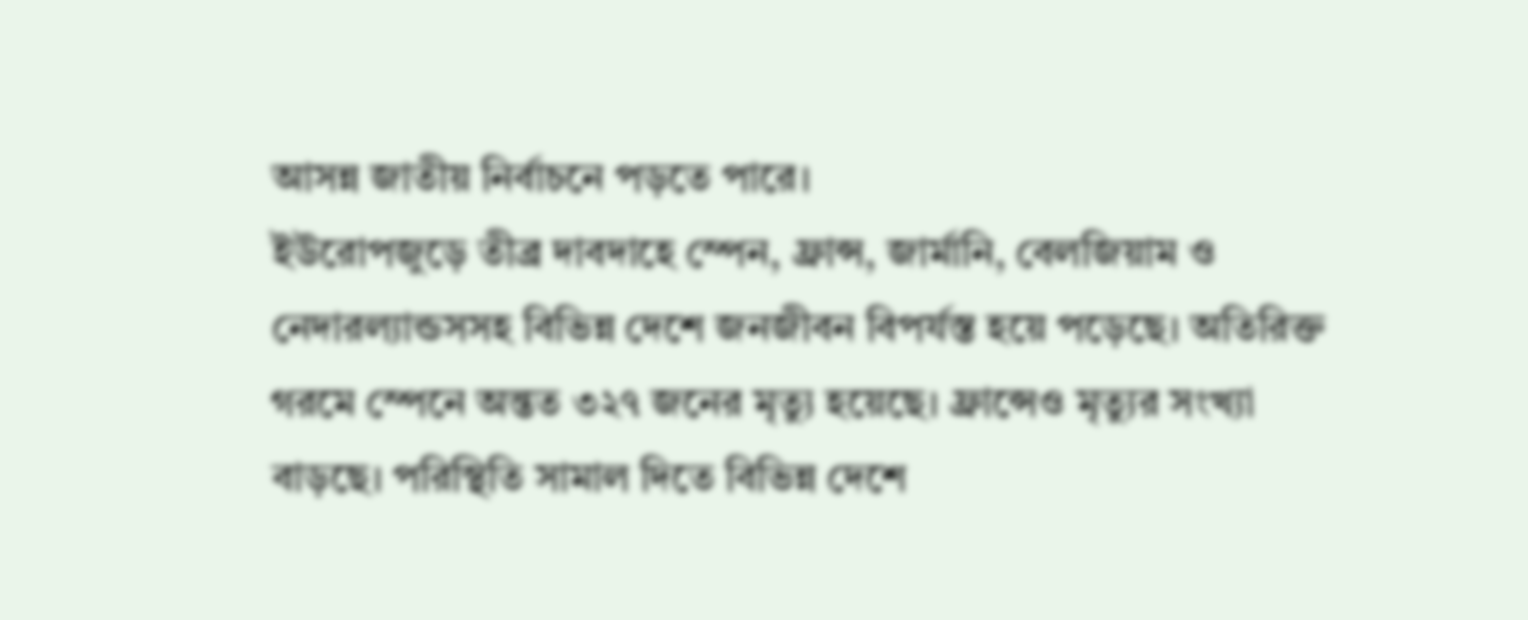আসন্ন জাতীয় নির্বাচনে পড়তে পারে।
ইউরোপজুড়ে তীব্র দাবদাহে স্পেন, ফ্রান্স, জার্মানি, বেলজিয়াম ও নেদারল্যান্ডসসহ বিভিন্ন দেশে জনজীবন বিপর্যস্ত হয়ে পড়েছে। অতিরিক্ত গরমে স্পেনে অন্তত ৩২৭ জনের মৃত্যু হয়েছে। ফ্রান্সেও মৃত্যুর সংখ্যা বাড়ছে। পরিস্থিতি সামাল দিতে বিভিন্ন দেশে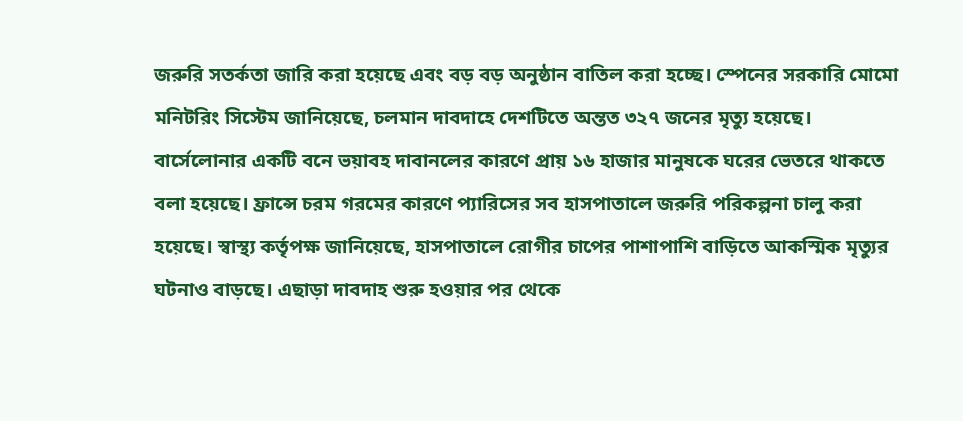জরুরি সতর্কতা জারি করা হয়েছে এবং বড় বড় অনুষ্ঠান বাতিল করা হচ্ছে। স্পেনের সরকারি মোমো মনিটরিং সিস্টেম জানিয়েছে, চলমান দাবদাহে দেশটিতে অন্তত ৩২৭ জনের মৃত্যু হয়েছে। বার্সেলোনার একটি বনে ভয়াবহ দাবানলের কারণে প্রায় ১৬ হাজার মানুষকে ঘরের ভেতরে থাকতে বলা হয়েছে। ফ্রান্সে চরম গরমের কারণে প্যারিসের সব হাসপাতালে জরুরি পরিকল্পনা চালু করা হয়েছে। স্বাস্থ্য কর্তৃপক্ষ জানিয়েছে, হাসপাতালে রোগীর চাপের পাশাপাশি বাড়িতে আকস্মিক মৃত্যুর ঘটনাও বাড়ছে। এছাড়া দাবদাহ শুরু হওয়ার পর থেকে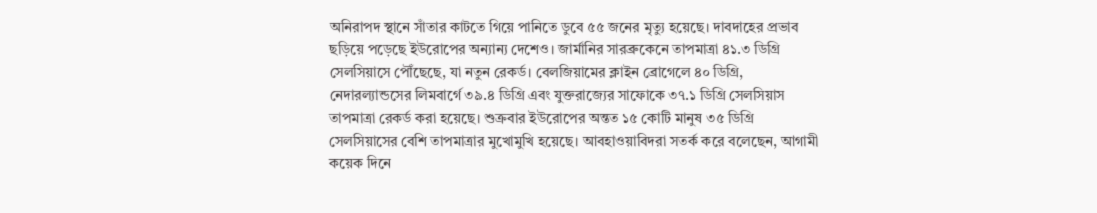অনিরাপদ স্থানে সাঁতার কাটতে গিয়ে পানিতে ডুবে ৫৫ জনের মৃত্যু হয়েছে। দাবদাহের প্রভাব ছড়িয়ে পড়েছে ইউরোপের অন্যান্য দেশেও। জার্মানির সারব্রুকেনে তাপমাত্রা ৪১.৩ ডিগ্রি সেলসিয়াসে পৌঁছেছে, যা নতুন রেকর্ড। বেলজিয়ামের ক্লাইন ব্রোগেলে ৪০ ডিগ্রি, নেদারল্যান্ডসের লিমবার্গে ৩৯.৪ ডিগ্রি এবং যুক্তরাজ্যের সাফোকে ৩৭.১ ডিগ্রি সেলসিয়াস তাপমাত্রা রেকর্ড করা হয়েছে। শুক্রবার ইউরোপের অন্তত ১৫ কোটি মানুষ ৩৫ ডিগ্রি সেলসিয়াসের বেশি তাপমাত্রার মুখোমুখি হয়েছে। আবহাওয়াবিদরা সতর্ক করে বলেছেন, আগামী কয়েক দিনে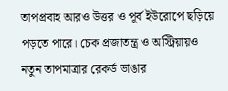তাপপ্রবাহ আরও উত্তর ও পূর্ব ইউরোপে ছড়িয়ে পড়তে পারে। চেক প্রজাতন্ত্র ও অস্ট্রিয়ায়ও নতুন তাপমাত্রার রেকর্ড ভাঙার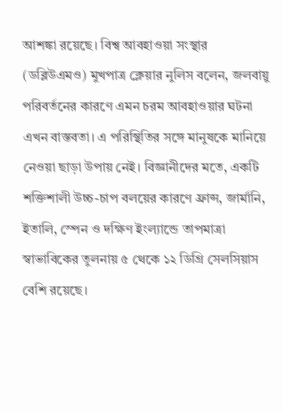আশঙ্কা রয়েছে। বিশ্ব আবহাওয়া সংস্থার (ডব্লিউএমও) মুখপাত্র ক্লেয়ার নুলিস বলেন, জলবায়ু পরিবর্তনের কারণে এমন চরম আবহাওয়ার ঘটনা এখন বাস্তবতা। এ পরিস্থিতির সঙ্গে মানুষকে মানিয়ে নেওয়া ছাড়া উপায় নেই। বিজ্ঞানীদের মতে, একটি শক্তিশালী উচ্চ-চাপ বলয়ের কারণে ফ্রান্স, জার্মানি, ইতালি, স্পেন ও দক্ষিণ ইংল্যান্ডে তাপমাত্রা স্বাভাবিকের তুলনায় ৫ থেকে ১২ ডিগ্রি সেলসিয়াস বেশি রয়েছে।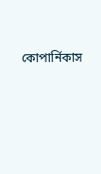কোপার্নিকাস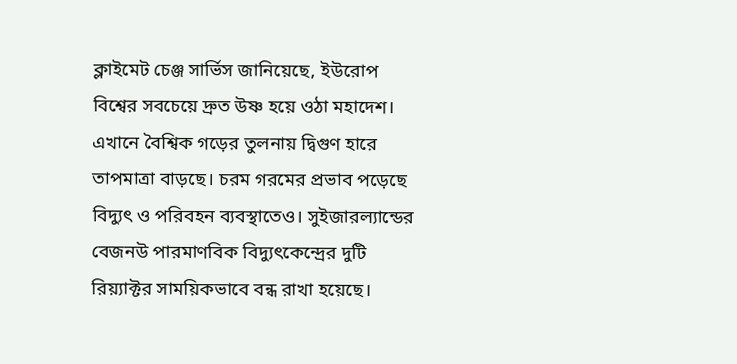ক্লাইমেট চেঞ্জ সার্ভিস জানিয়েছে, ইউরোপ বিশ্বের সবচেয়ে দ্রুত উষ্ণ হয়ে ওঠা মহাদেশ। এখানে বৈশ্বিক গড়ের তুলনায় দ্বিগুণ হারে তাপমাত্রা বাড়ছে। চরম গরমের প্রভাব পড়েছে বিদ্যুৎ ও পরিবহন ব্যবস্থাতেও। সুইজারল্যান্ডের বেজনউ পারমাণবিক বিদ্যুৎকেন্দ্রের দুটি রিয়্যাক্টর সাময়িকভাবে বন্ধ রাখা হয়েছে।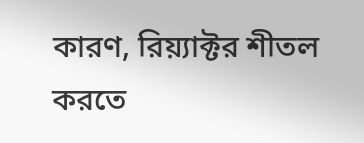কারণ, রিয়্যাক্টর শীতল করতে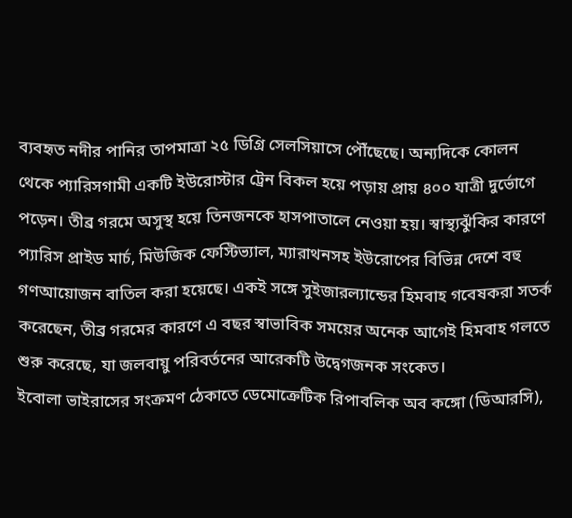ব্যবহৃত নদীর পানির তাপমাত্রা ২৫ ডিগ্রি সেলসিয়াসে পৌঁছেছে। অন্যদিকে কোলন থেকে প্যারিসগামী একটি ইউরোস্টার ট্রেন বিকল হয়ে পড়ায় প্রায় ৪০০ যাত্রী দুর্ভোগে পড়েন। তীব্র গরমে অসুস্থ হয়ে তিনজনকে হাসপাতালে নেওয়া হয়। স্বাস্থ্যঝুঁকির কারণে প্যারিস প্রাইড মার্চ, মিউজিক ফেস্টিভ্যাল, ম্যারাথনসহ ইউরোপের বিভিন্ন দেশে বহু গণআয়োজন বাতিল করা হয়েছে। একই সঙ্গে সুইজারল্যান্ডের হিমবাহ গবেষকরা সতর্ক করেছেন, তীব্র গরমের কারণে এ বছর স্বাভাবিক সময়ের অনেক আগেই হিমবাহ গলতে শুরু করেছে, যা জলবায়ু পরিবর্তনের আরেকটি উদ্বেগজনক সংকেত।
ইবোলা ভাইরাসের সংক্রমণ ঠেকাতে ডেমোক্রেটিক রিপাবলিক অব কঙ্গো (ডিআরসি),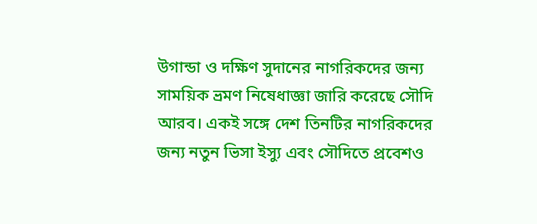উগান্ডা ও দক্ষিণ সুদানের নাগরিকদের জন্য সাময়িক ভ্রমণ নিষেধাজ্ঞা জারি করেছে সৌদি আরব। একই সঙ্গে দেশ তিনটির নাগরিকদের জন্য নতুন ভিসা ইস্যু এবং সৌদিতে প্রবেশও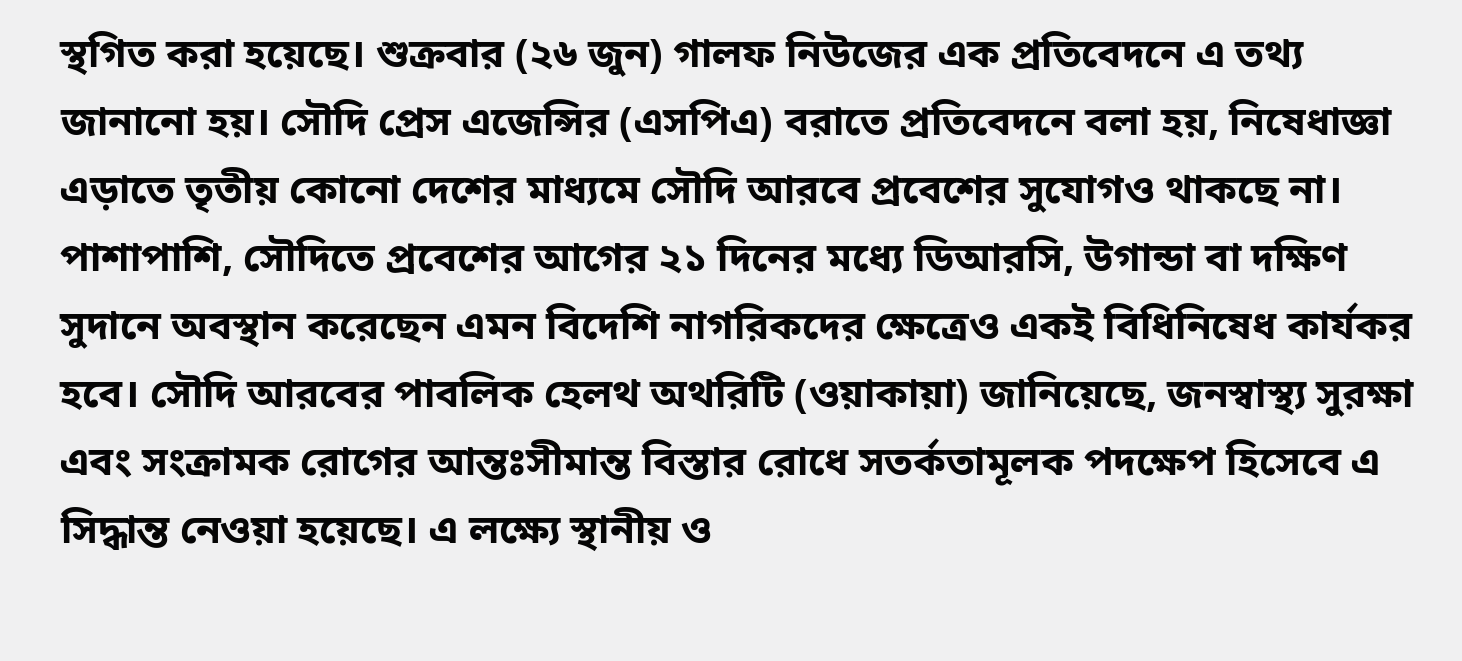স্থগিত করা হয়েছে। শুক্রবার (২৬ জুন) গালফ নিউজের এক প্রতিবেদনে এ তথ্য জানানো হয়। সৌদি প্রেস এজেন্সির (এসপিএ) বরাতে প্রতিবেদনে বলা হয়, নিষেধাজ্ঞা এড়াতে তৃতীয় কোনো দেশের মাধ্যমে সৌদি আরবে প্রবেশের সুযোগও থাকছে না। পাশাপাশি, সৌদিতে প্রবেশের আগের ২১ দিনের মধ্যে ডিআরসি, উগান্ডা বা দক্ষিণ সুদানে অবস্থান করেছেন এমন বিদেশি নাগরিকদের ক্ষেত্রেও একই বিধিনিষেধ কার্যকর হবে। সৌদি আরবের পাবলিক হেলথ অথরিটি (ওয়াকায়া) জানিয়েছে, জনস্বাস্থ্য সুরক্ষা এবং সংক্রামক রোগের আন্তঃসীমান্ত বিস্তার রোধে সতর্কতামূলক পদক্ষেপ হিসেবে এ সিদ্ধান্ত নেওয়া হয়েছে। এ লক্ষ্যে স্থানীয় ও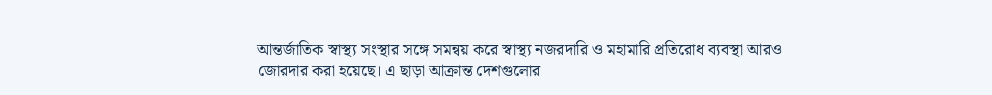আন্তর্জাতিক স্বাস্থ্য সংস্থার সঙ্গে সমন্বয় করে স্বাস্থ্য নজরদারি ও মহামারি প্রতিরোধ ব্যবস্থা আরও জোরদার করা হয়েছে। এ ছাড়া আক্রান্ত দেশগুলোর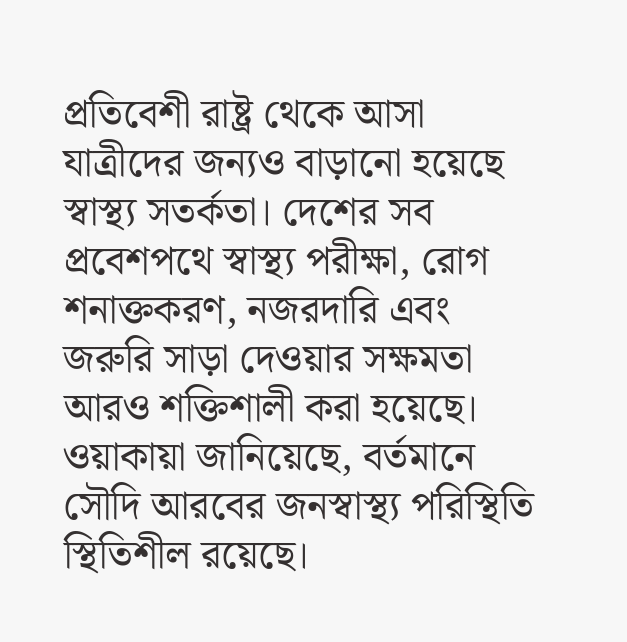প্রতিবেশী রাষ্ট্র থেকে আসা যাত্রীদের জন্যও বাড়ানো হয়েছে স্বাস্থ্য সতর্কতা। দেশের সব প্রবেশপথে স্বাস্থ্য পরীক্ষা, রোগ শনাক্তকরণ, নজরদারি এবং জরুরি সাড়া দেওয়ার সক্ষমতা আরও শক্তিশালী করা হয়েছে। ওয়াকায়া জানিয়েছে, বর্তমানে সৌদি আরবের জনস্বাস্থ্য পরিস্থিতি স্থিতিশীল রয়েছে।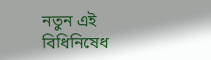নতুন এই বিধিনিষেধ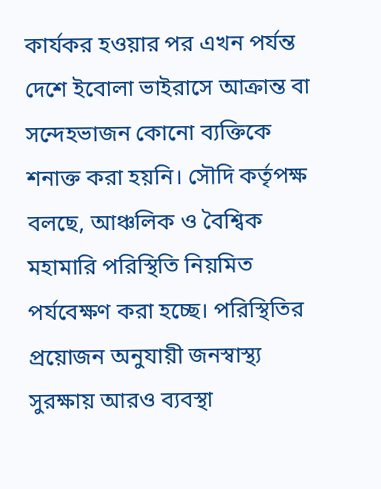কার্যকর হওয়ার পর এখন পর্যন্ত দেশে ইবোলা ভাইরাসে আক্রান্ত বা সন্দেহভাজন কোনো ব্যক্তিকে শনাক্ত করা হয়নি। সৌদি কর্তৃপক্ষ বলছে, আঞ্চলিক ও বৈশ্বিক মহামারি পরিস্থিতি নিয়মিত পর্যবেক্ষণ করা হচ্ছে। পরিস্থিতির প্রয়োজন অনুযায়ী জনস্বাস্থ্য সুরক্ষায় আরও ব্যবস্থা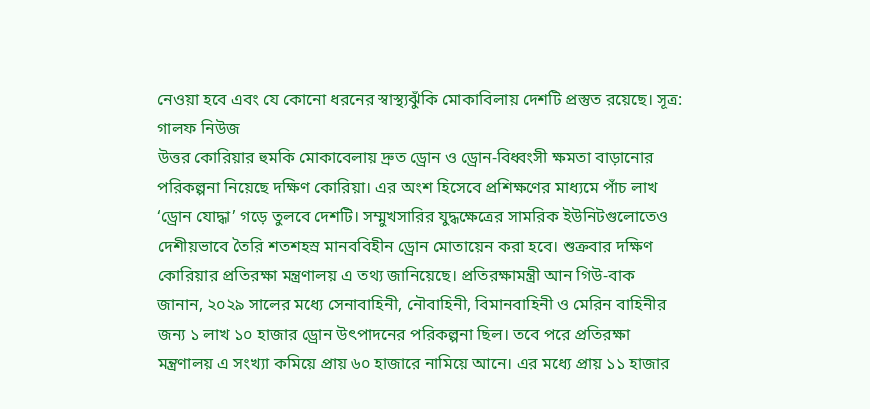নেওয়া হবে এবং যে কোনো ধরনের স্বাস্থ্যঝুঁকি মোকাবিলায় দেশটি প্রস্তুত রয়েছে। সূত্র: গালফ নিউজ
উত্তর কোরিয়ার হুমকি মোকাবেলায় দ্রুত ড্রোন ও ড্রোন-বিধ্বংসী ক্ষমতা বাড়ানোর পরিকল্পনা নিয়েছে দক্ষিণ কোরিয়া। এর অংশ হিসেবে প্রশিক্ষণের মাধ্যমে পাঁচ লাখ ‘ড্রোন যোদ্ধা’ গড়ে তুলবে দেশটি। সম্মুখসারির যুদ্ধক্ষেত্রের সামরিক ইউনিটগুলোতেও দেশীয়ভাবে তৈরি শতশহস্র মানববিহীন ড্রোন মোতায়েন করা হবে। শুক্রবার দক্ষিণ কোরিয়ার প্রতিরক্ষা মন্ত্রণালয় এ তথ্য জানিয়েছে। প্রতিরক্ষামন্ত্রী আন গিউ-বাক জানান, ২০২৯ সালের মধ্যে সেনাবাহিনী, নৌবাহিনী, বিমানবাহিনী ও মেরিন বাহিনীর জন্য ১ লাখ ১০ হাজার ড্রোন উৎপাদনের পরিকল্পনা ছিল। তবে পরে প্রতিরক্ষা মন্ত্রণালয় এ সংখ্যা কমিয়ে প্রায় ৬০ হাজারে নামিয়ে আনে। এর মধ্যে প্রায় ১১ হাজার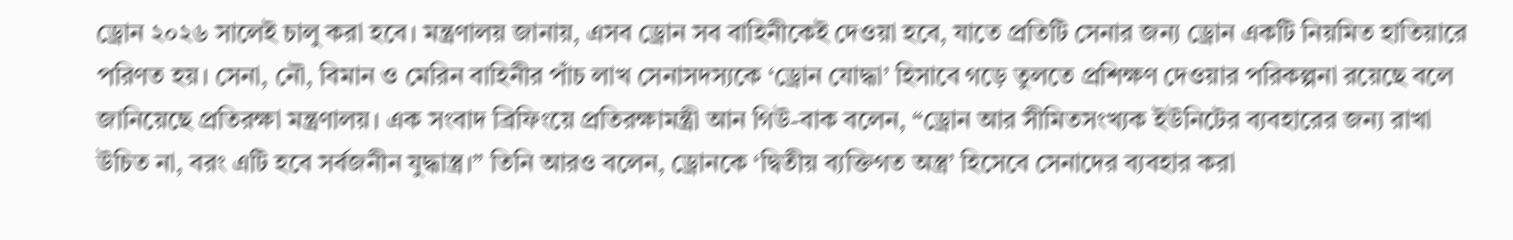ড্রোন ২০২৬ সালেই চালু করা হবে। মন্ত্রণালয় জানায়, এসব ড্রোন সব বাহিনীকেই দেওয়া হবে, যাতে প্রতিটি সেনার জন্য ড্রোন একটি নিয়মিত হাতিয়ারে পরিণত হয়। সেনা, নৌ, বিমান ও মেরিন বাহিনীর পাঁচ লাখ সেনাসদস্যকে ‘ড্রোন যোদ্ধা’ হিসাবে গড়ে তুলতে প্রশিক্ষণ দেওয়ার পরিকল্পনা রয়েছে বলে জানিয়েছে প্রতিরক্ষা মন্ত্রণালয়। এক সংবাদ ব্রিফিংয়ে প্রতিরক্ষামন্ত্রী আন গিউ-বাক বলেন, “ড্রোন আর সীমিতসংখ্যক ইউনিটের ব্যবহারের জন্য রাখা উচিত না, বরং এটি হবে সর্বজনীন যুদ্ধাস্ত্র।” তিনি আরও বলেন, ড্রোনকে ‘দ্বিতীয় ব্যক্তিগত অস্ত্র’ হিসেবে সেনাদের ব্যবহার করা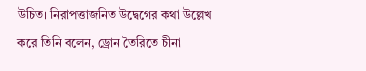উচিত। নিরাপত্তাজনিত উদ্বেগের কথা উল্লেখ করে তিনি বলেন, ড্রোন তৈরিতে চীনা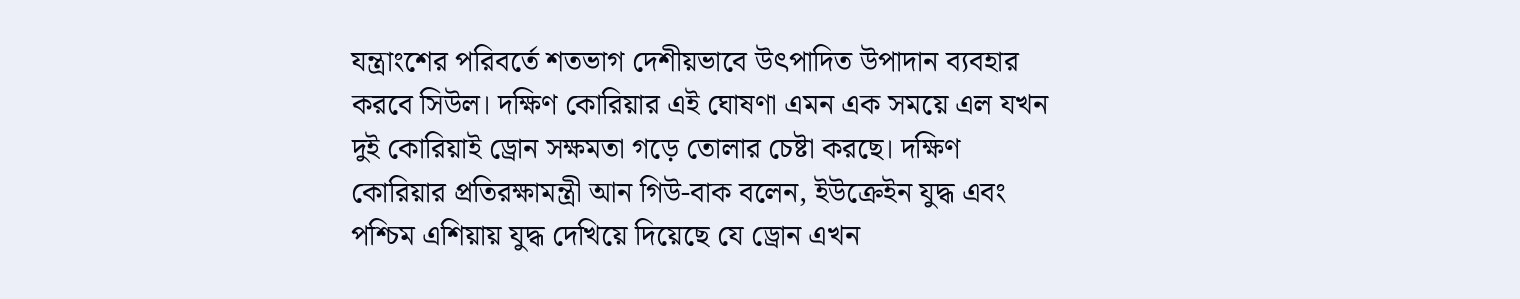যন্ত্রাংশের পরিবর্তে শতভাগ দেশীয়ভাবে উৎপাদিত উপাদান ব্যবহার করবে সিউল। দক্ষিণ কোরিয়ার এই ঘোষণা এমন এক সময়ে এল যখন দুই কোরিয়াই ড্রোন সক্ষমতা গড়ে তোলার চেষ্টা করছে। দক্ষিণ কোরিয়ার প্রতিরক্ষামন্ত্রী আন গিউ-বাক বলেন, ইউক্রেইন যুদ্ধ এবং পশ্চিম এশিয়ায় যুদ্ধ দেখিয়ে দিয়েছে যে ড্রোন এখন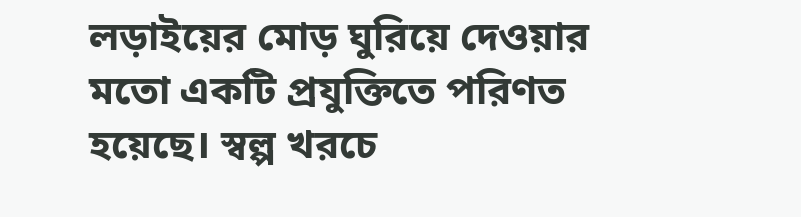লড়াইয়ের মোড় ঘুরিয়ে দেওয়ার মতো একটি প্রযুক্তিতে পরিণত হয়েছে। স্বল্প খরচে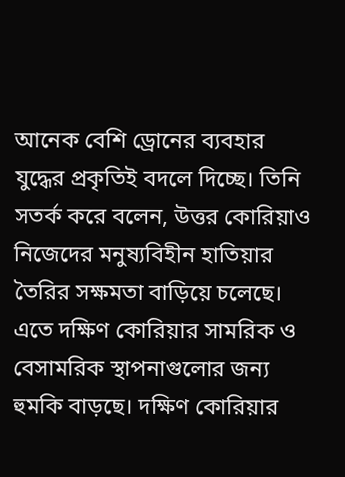আনেক বেশি ড্রোনের ব্যবহার যুদ্ধের প্রকৃতিই বদলে দিচ্ছে। তিনি সতর্ক করে বলেন, উত্তর কোরিয়াও নিজেদের মনুষ্যবিহীন হাতিয়ার তৈরির সক্ষমতা বাড়িয়ে চলেছে। এতে দক্ষিণ কোরিয়ার সামরিক ও বেসামরিক স্থাপনাগুলোর জন্য হুমকি বাড়ছে। দক্ষিণ কোরিয়ার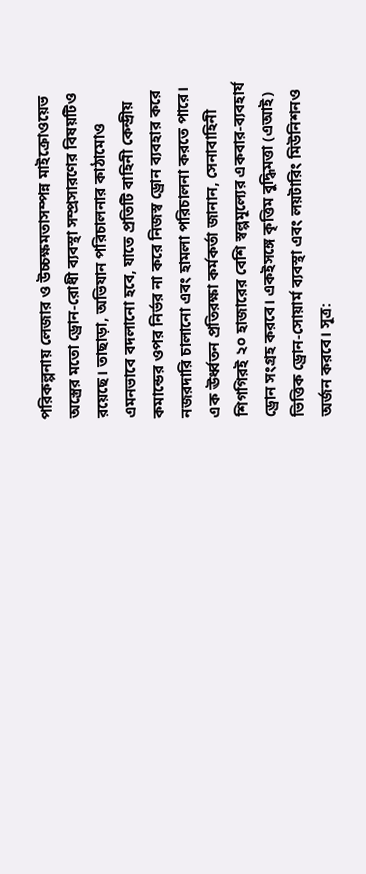পরিকল্পনায় লেজার ও উচ্চক্ষমতাসম্পন্ন মাইক্রোওয়েভ অস্ত্রের মতো ড্রোন-রোধী ব্যবস্থা সম্প্রসারণের বিষয়টিও রয়েছে। তাছাড়া, অভিযান পরিচালনার কাঠামোও এমনভাবে বদলানো হবে, যাতে প্রতিটি বাহিনী কেন্দ্রীয় কমান্ডের ওপর নির্ভর না করে নিজস্ব ড্রোন ব্যবহার করে নজরদারি চালানো এবং হামলা পরিচালনা করতে পারে। এক ঊর্ধ্বতন প্রতিরক্ষা কর্মকর্তা জানান, সেনাবাহিনী শিগগিরই ২০ হাজারের বেশি স্বল্পমূল্যের একবার-ব্যবহার্য ড্রোন সংগ্রহ করবে। একইসঙ্গে কৃত্তিম বুদ্ধিমত্তা (এআই) ভিত্তিক ড্রোন-সোয়ার্ম ব্যবস্থা এবং লয়টারিং মিউনিশনও অর্জন করবে। সূত্র: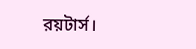রয়টার্স।